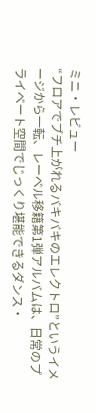ミニ・レビュー
“フロアでブチ上がれるバキバキのエレクトロ”というイメージから一転、レーベル移籍第1弾アルバムは、日常のプライベート空間でじっくり堪能できるダンス・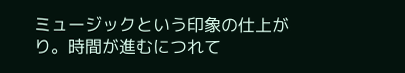ミュージックという印象の仕上がり。時間が進むにつれて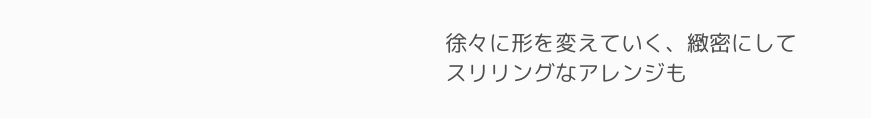徐々に形を変えていく、緻密にしてスリリングなアレンジも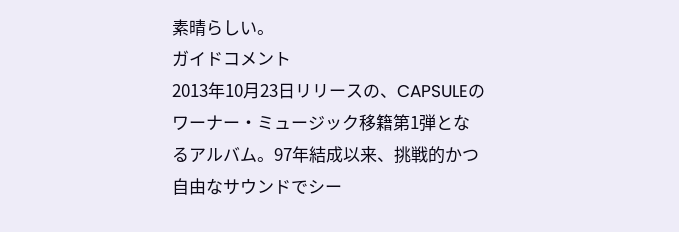素晴らしい。
ガイドコメント
2013年10月23日リリースの、CAPSULEのワーナー・ミュージック移籍第1弾となるアルバム。97年結成以来、挑戦的かつ自由なサウンドでシー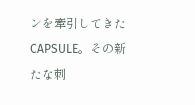ンを牽引してきたCAPSULE。その新たな刺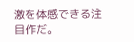激を体感できる注目作だ。